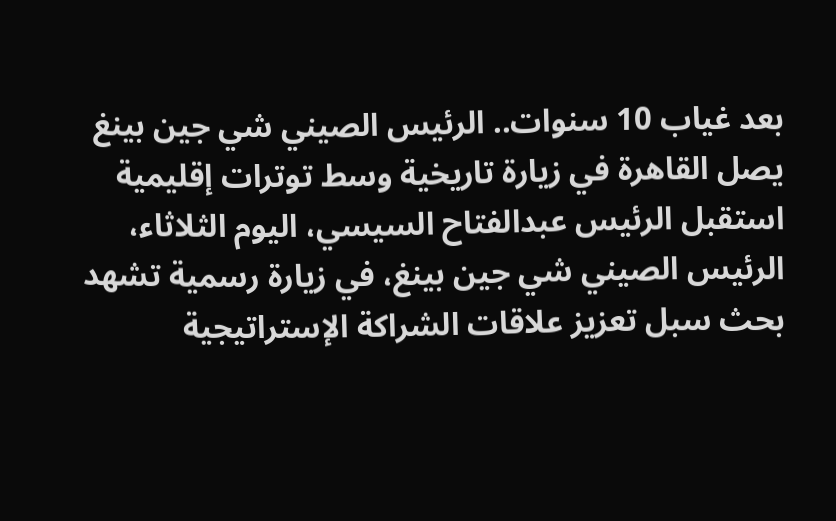بعد غياب 10 سنوات.. الرئيس الصيني شي جين بينغ يصل القاهرة في زيارة تاريخية وسط توترات إقليمية
استقبل الرئيس عبدالفتاح السيسي، اليوم الثلاثاء، الرئيس الصيني شي جين بينغ، في زيارة رسمية تشهد بحث سبل تعزيز علاقات الشراكة الإستراتيجية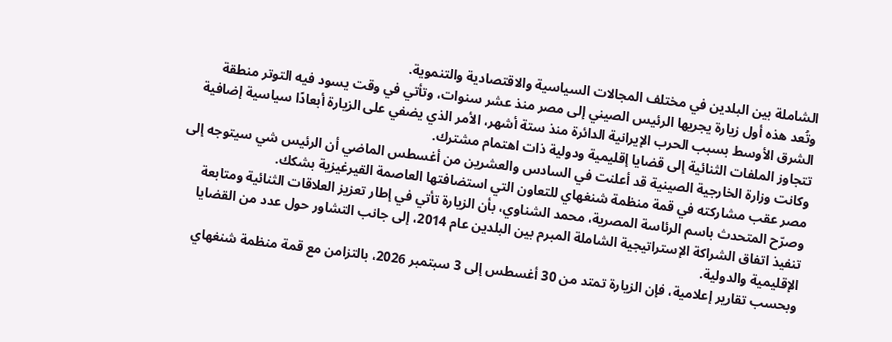الشاملة بين البلدين في مختلف المجالات السياسية والاقتصادية والتنموية.
وتُعد هذه أول زيارة يجريها الرئيس الصيني إلى مصر منذ عشر سنوات، وتأتي في وقت يسود فيه التوتر منطقة الشرق الأوسط بسبب الحرب الإيرانية الدائرة منذ ستة أشهر، الأمر الذي يضفي على الزيارة أبعادًا سياسية إضافية تتجاوز الملفات الثنائية إلى قضايا إقليمية ودولية ذات اهتمام مشترك.
وكانت وزارة الخارجية الصينية قد أعلنت في السادس والعشرين من أغسطس الماضي أن الرئيس شي سيتوجه إلى مصر عقب مشاركته في قمة منظمة شنغهاي للتعاون التي استضافتها العاصمة القيرغيزية بشكك.
وصرّح المتحدث باسم الرئاسة المصرية، محمد الشناوي، بأن الزيارة تأتي في إطار تعزيز العلاقات الثنائية ومتابعة تنفيذ اتفاق الشراكة الإستراتيجية الشاملة المبرم بين البلدين عام 2014، إلى جانب التشاور حول عدد من القضايا الإقليمية والدولية.
وبحسب تقارير إعلامية، فإن الزيارة تمتد من 30 أغسطس إلى 3 سبتمبر 2026، بالتزامن مع قمة منظمة شنغهاي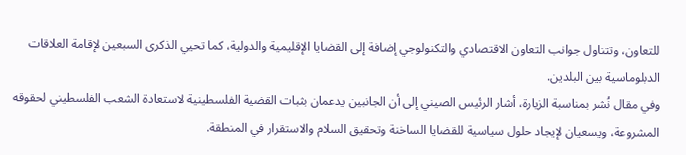للتعاون، وتتناول جوانب التعاون الاقتصادي والتكنولوجي إضافة إلى القضايا الإقليمية والدولية، كما تحيي الذكرى السبعين لإقامة العلاقات الدبلوماسية بين البلدين.
وفي مقال نُشر بمناسبة الزيارة، أشار الرئيس الصيني إلى أن الجانبين يدعمان بثبات القضية الفلسطينية لاستعادة الشعب الفلسطيني لحقوقه المشروعة، ويسعيان لإيجاد حلول سياسية للقضايا الساخنة وتحقيق السلام والاستقرار في المنطقة.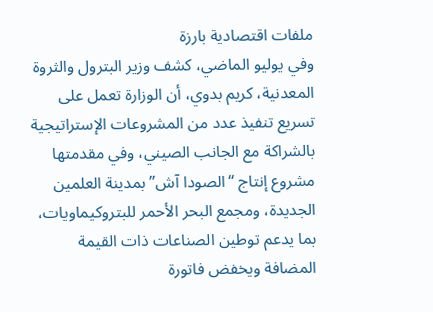ملفات اقتصادية بارزة
وفي يوليو الماضي، كشف وزير البترول والثروة المعدنية، كريم بدوي، أن الوزارة تعمل على تسريع تنفيذ عدد من المشروعات الإستراتيجية بالشراكة مع الجانب الصيني، وفي مقدمتها مشروع إنتاج “الصودا آش” بمدينة العلمين الجديدة، ومجمع البحر الأحمر للبتروكيماويات، بما يدعم توطين الصناعات ذات القيمة المضافة ويخفض فاتورة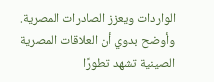الواردات ويعزز الصادرات المصرية.
وأوضح بدوي أن العلاقات المصرية الصينية تشهد تطورًا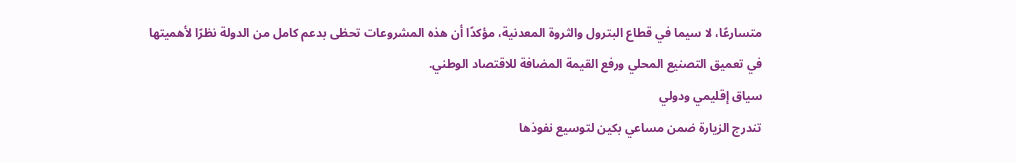متسارعًا، لا سيما في قطاع البترول والثروة المعدنية، مؤكدًا أن هذه المشروعات تحظى بدعم كامل من الدولة نظرًا لأهميتها في تعميق التصنيع المحلي ورفع القيمة المضافة للاقتصاد الوطني.
سياق إقليمي ودولي
تندرج الزيارة ضمن مساعي بكين لتوسيع نفوذها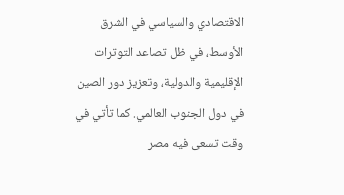الاقتصادي والسياسي في الشرق الأوسط، في ظل تصاعد التوترات الإقليمية والدولية، وتعزيز دور الصين في دول الجنوب العالمي. كما تأتي في وقت تسعى فيه مصر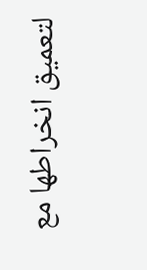لتعميق انخراطها مع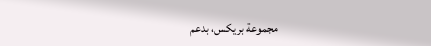مجموعة بريكس، بدعم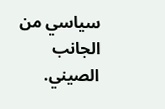سياسي من الجانب الصيني.